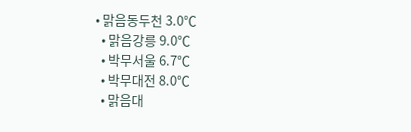• 맑음동두천 3.0℃
  • 맑음강릉 9.0℃
  • 박무서울 6.7℃
  • 박무대전 8.0℃
  • 맑음대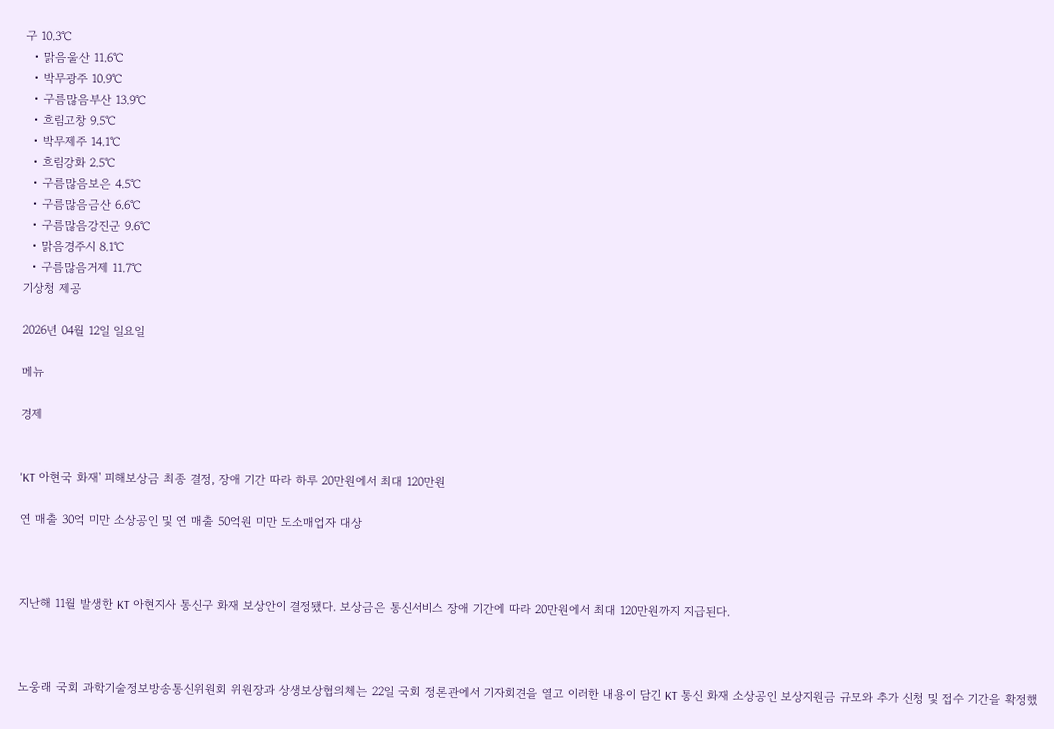구 10.3℃
  • 맑음울산 11.6℃
  • 박무광주 10.9℃
  • 구름많음부산 13.9℃
  • 흐림고창 9.5℃
  • 박무제주 14.1℃
  • 흐림강화 2.5℃
  • 구름많음보은 4.5℃
  • 구름많음금산 6.6℃
  • 구름많음강진군 9.6℃
  • 맑음경주시 8.1℃
  • 구름많음거제 11.7℃
기상청 제공

2026년 04월 12일 일요일

메뉴

경제


'KT 아현국 화재' 피해보상금 최종 결정, 장애 기간 따라 하루 20만원에서 최대 120만원

연 매출 30억 미만 소상공인 및 연 매출 50억원 미만 도소매업자 대상



지난해 11월 발생한 KT 아현지사 통신구 화재 보상안이 결정됐다. 보상금은 통신서비스 장애 기간에 따라 20만원에서 최대 120만원까지 지급된다.



노웅래 국회 과학기술정보방송통신위원회 위원장과 상생보상협의체는 22일 국회 정론관에서 기자회견을 열고 이러한 내용이 담긴 KT 통신 화재 소상공인 보상지원금 규모와 추가 신청 및 접수 기간을 확정했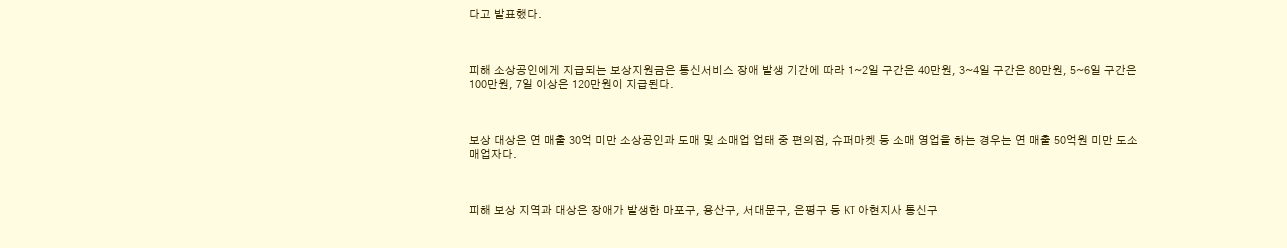다고 발표했다.



피해 소상공인에게 지급되는 보상지원금은 통신서비스 장애 발생 기간에 따라 1~2일 구간은 40만원, 3~4일 구간은 80만원, 5~6일 구간은 100만원, 7일 이상은 120만원이 지급된다.



보상 대상은 연 매출 30억 미만 소상공인과 도매 및 소매업 업태 중 편의점, 슈퍼마켓 등 소매 영업을 하는 경우는 연 매출 50억원 미만 도소매업자다.



피해 보상 지역과 대상은 장애가 발생한 마포구, 용산구, 서대문구, 은평구 등 KT 아현지사 통신구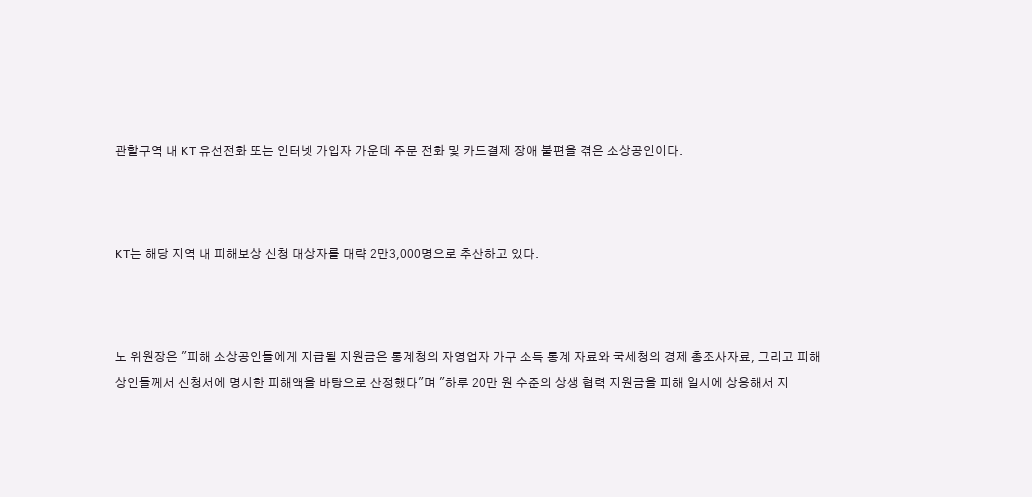관할구역 내 KT 유선전화 또는 인터넷 가입자 가운데 주문 전화 및 카드결제 장애 불편을 겪은 소상공인이다.



KT는 해당 지역 내 피해보상 신청 대상자를 대략 2만3,000명으로 추산하고 있다.



노 위원장은 "피해 소상공인들에게 지급될 지원금은 통계청의 자영업자 가구 소득 통계 자료와 국세청의 경제 총조사자료, 그리고 피해 상인들께서 신청서에 명시한 피해액을 바탕으로 산정했다"며 "하루 20만 원 수준의 상생 협력 지원금을 피해 일시에 상응해서 지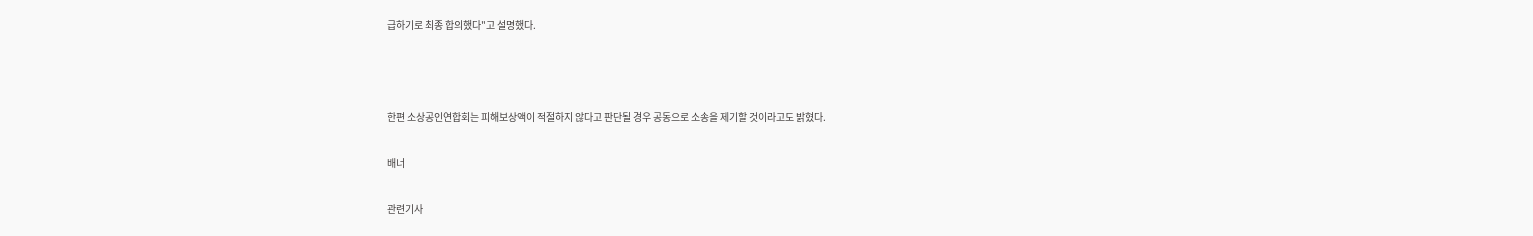급하기로 최종 합의했다"고 설명했다.



한편 소상공인연합회는 피해보상액이 적절하지 않다고 판단될 경우 공동으로 소송을 제기할 것이라고도 밝혔다.

배너

관련기사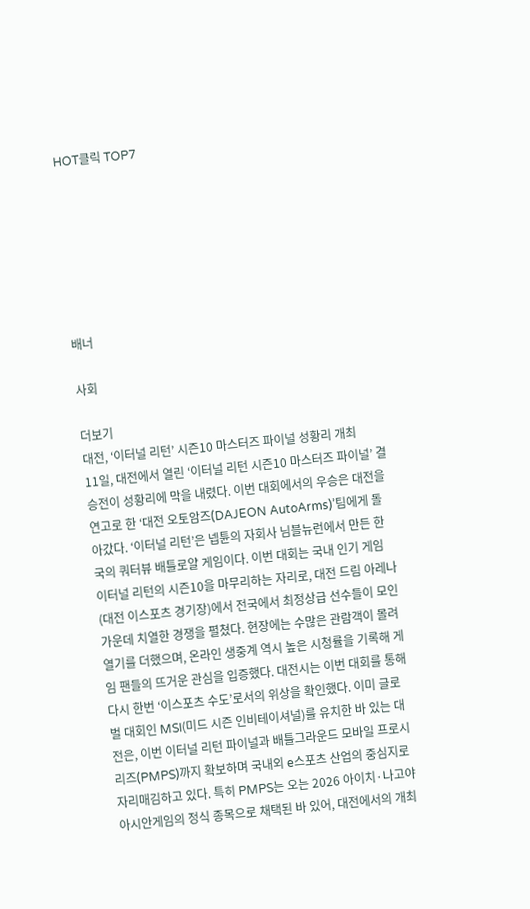HOT클릭 TOP7







배너

사회

더보기
대전, ‘이터널 리턴’ 시즌10 마스터즈 파이널 성황리 개최
11일, 대전에서 열린 ‘이터널 리턴 시즌10 마스터즈 파이널’ 결승전이 성황리에 막을 내렸다. 이번 대회에서의 우승은 대전을 연고로 한 ‘대전 오토암즈(DAJEON AutoArms)’팀에게 돌아갔다. ‘이터널 리턴’은 넵튠의 자회사 님블뉴런에서 만든 한국의 쿼터뷰 배틀로얄 게임이다. 이번 대회는 국내 인기 게임 이터널 리턴의 시즌10을 마무리하는 자리로, 대전 드림 아레나(대전 이스포츠 경기장)에서 전국에서 최정상급 선수들이 모인 가운데 치열한 경쟁을 펼쳤다. 현장에는 수많은 관람객이 몰려 열기를 더했으며, 온라인 생중계 역시 높은 시청률을 기록해 게임 팬들의 뜨거운 관심을 입증했다. 대전시는 이번 대회를 통해 다시 한번 ‘이스포츠 수도’로서의 위상을 확인했다. 이미 글로벌 대회인 MSI(미드 시즌 인비테이셔널)를 유치한 바 있는 대전은, 이번 이터널 리턴 파이널과 배틀그라운드 모바일 프로시리즈(PMPS)까지 확보하며 국내외 e스포츠 산업의 중심지로 자리매김하고 있다. 특히 PMPS는 오는 2026 아이치·나고야 아시안게임의 정식 종목으로 채택된 바 있어, 대전에서의 개최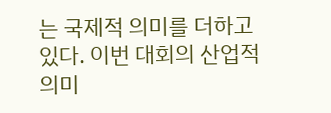는 국제적 의미를 더하고 있다. 이번 대회의 산업적 의미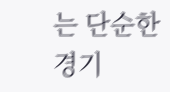는 단순한 경기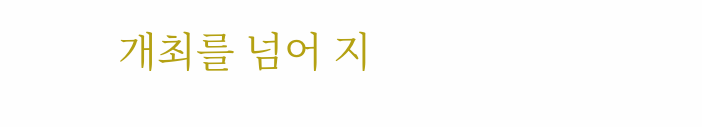개최를 넘어 지